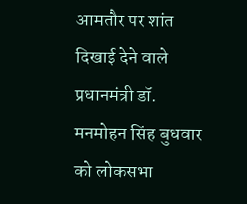आमतौर पर शांत दिखाई देने वाले प्रधानमंत्री डॉ. मनमोहन सिंह बुधवार को लोकसभा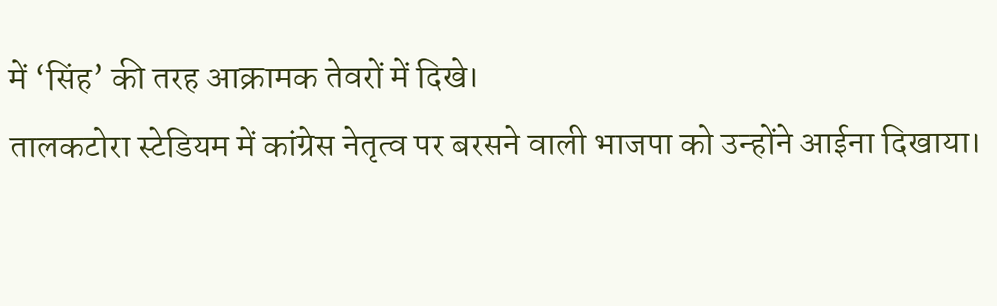में ‘सिंह’ की तरह आक्रामक तेवरों में दिखे।
तालकटोरा स्टेडियम में कांग्रेस नेतृत्व पर बरसने वाली भाजपा को उन्होंने आईना दिखाया।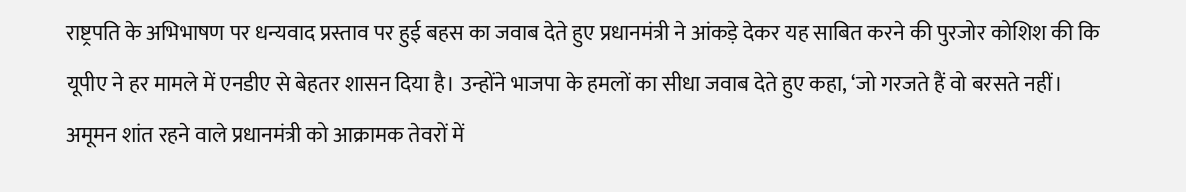राष्ट्रपति के अभिभाषण पर धन्यवाद प्रस्ताव पर हुई बहस का जवाब देते हुए प्रधानमंत्री ने आंकड़े देकर यह साबित करने की पुरजोर कोशिश की कि यूपीए ने हर मामले में एनडीए से बेहतर शासन दिया है। उन्होंने भाजपा के हमलों का सीधा जवाब देते हुए कहा, ‘जो गरजते हैं वो बरसते नहीं।
अमूमन शांत रहने वाले प्रधानमंत्री को आक्रामक तेवरों में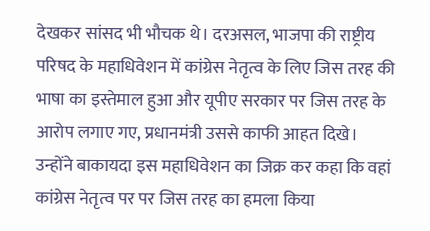देखकर सांसद भी भौचक थे। दरअसल, भाजपा की राष्ट्रीय परिषद के महाधिवेशन में कांग्रेस नेतृत्व के लिए जिस तरह की भाषा का इस्तेमाल हुआ और यूपीए सरकार पर जिस तरह के आरोप लगाए गए, प्रधानमंत्री उससे काफी आहत दिखे।
उन्होंने बाकायदा इस महाधिवेशन का जिक्र कर कहा कि वहां कांग्रेस नेतृत्व पर पर जिस तरह का हमला किया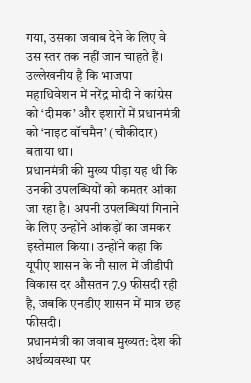गया, उसका जवाब देने के लिए वे उस स्तर तक नहीं जान चाहते हैं। उल्लेखनीय है कि भाजपा महाधिवेशन में नरेंद्र मोदी ने कांग्रेस को ‘दीमक’ और इशारों में प्रधानमंत्री को ‘नाइट वॉचमैन’ (चौकीदार) बताया था।
प्रधानमंत्री की मुख्य पीड़ा यह थी कि उनकी उपलब्धियों को कमतर आंका जा रहा है। अपनी उपलब्धियां गिनाने के लिए उन्होंने आंकड़ों का जमकर इस्तेमाल किया। उन्होंने कहा कि यूपीए शासन के नौ साल में जीडीपी विकास दर औसतन 7.9 फीसदी रही है, जबकि एनडीए शासन में मात्र छह फीसदी।
प्रधानमंत्री का जवाब मुख्यत: देश की अर्थव्यवस्था पर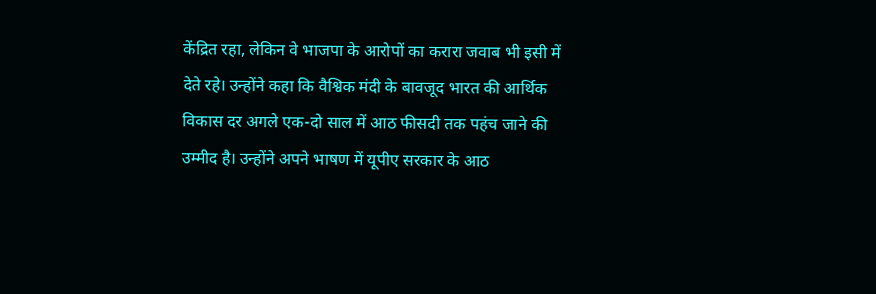केंद्रित रहा, लेकिन वे भाजपा के आरोपों का करारा जवाब भी इसी में देते रहे। उन्होंने कहा कि वैश्विक मंदी के बावजूद भारत की आर्थिक विकास दर अगले एक-दो साल में आठ फीसदी तक पहंच जाने की उम्मीद है। उन्होंने अपने भाषण में यूपीए सरकार के आठ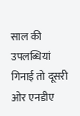साल की उपलब्धियां गिनाई तो दूसरी ओर एनडीए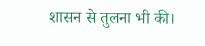शासन से तुलना भी की।